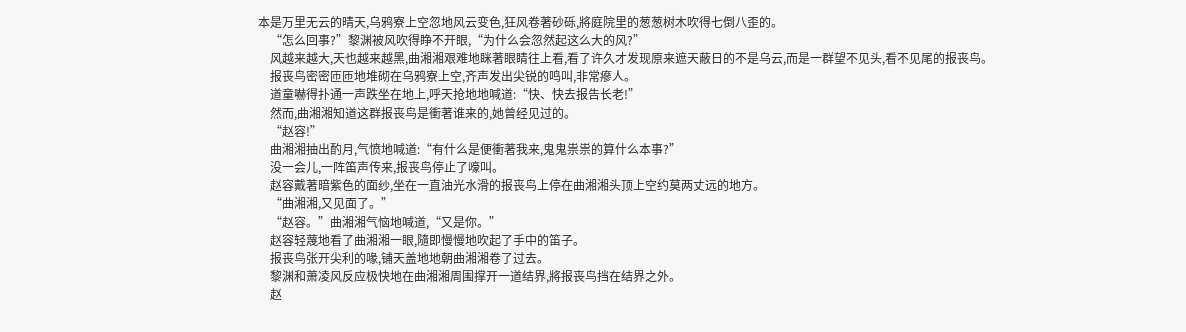本是万里无云的晴天,乌鸦寮上空忽地风云变色,狂风卷著砂砾,將庭院里的葱葱树木吹得七倒八歪的。
    “怎么回事?”黎渊被风吹得睁不开眼,“为什么会忽然起这么大的风?”
    风越来越大,天也越来越黑,曲湘湘艰难地眯著眼睛往上看,看了许久才发现原来遮天蔽日的不是乌云,而是一群望不见头,看不见尾的报丧鸟。
    报丧鸟密密匝匝地堆砌在乌鸦寮上空,齐声发出尖锐的鸣叫,非常瘮人。
    道童嚇得扑通一声跌坐在地上,呼天抢地地喊道:“快、快去报告长老!”
    然而,曲湘湘知道这群报丧鸟是衝著谁来的,她曾经见过的。
    “赵容!”
    曲湘湘抽出酌月,气愤地喊道:“有什么是便衝著我来,鬼鬼祟祟的算什么本事?”
    没一会儿,一阵笛声传来,报丧鸟停止了嚎叫。
    赵容戴著暗紫色的面纱,坐在一直油光水滑的报丧鸟上停在曲湘湘头顶上空约莫两丈远的地方。
    “曲湘湘,又见面了。”
    “赵容。”曲湘湘气恼地喊道,“又是你。”
    赵容轻蔑地看了曲湘湘一眼,隨即慢慢地吹起了手中的笛子。
    报丧鸟张开尖利的喙,铺天盖地地朝曲湘湘卷了过去。
    黎渊和萧凌风反应极快地在曲湘湘周围撑开一道结界,將报丧鸟挡在结界之外。
    赵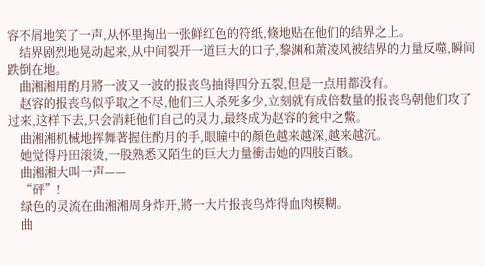容不屑地笑了一声,从怀里掏出一张鲜红色的符纸,倏地贴在他们的结界之上。
    结界剧烈地晃动起来,从中间裂开一道巨大的口子,黎渊和萧凌风被结界的力量反噬,瞬间跌倒在地。
    曲湘湘用酌月將一波又一波的报丧鸟抽得四分五裂,但是一点用都没有。
    赵容的报丧鸟似乎取之不尽,他们三人杀死多少,立刻就有成倍数量的报丧鸟朝他们攻了过来,这样下去,只会消耗他们自己的灵力,最终成为赵容的瓮中之鱉。
    曲湘湘机械地挥舞著握住酌月的手,眼瞳中的顏色越来越深,越来越沉。
    她觉得丹田滚烫,一股熟悉又陌生的巨大力量衝击她的四肢百骸。
    曲湘湘大叫一声——
    “砰”!
    绿色的灵流在曲湘湘周身炸开,將一大片报丧鸟炸得血肉模糊。
    曲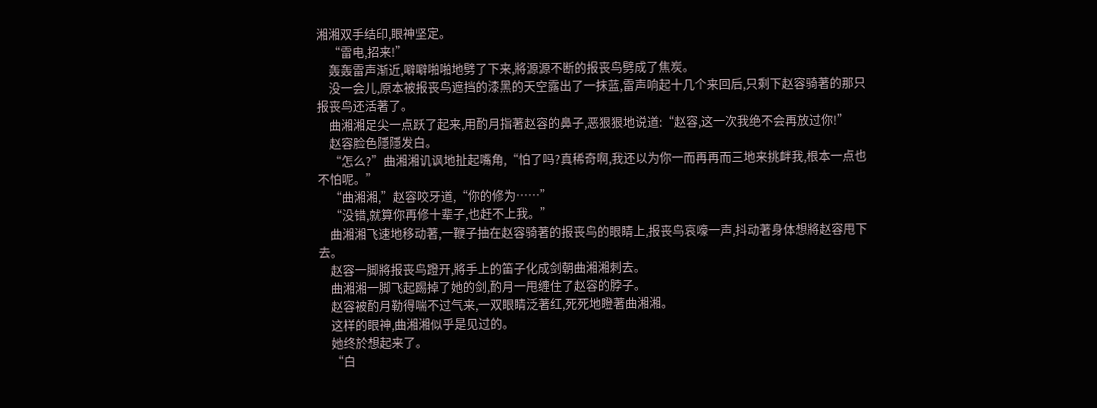湘湘双手结印,眼神坚定。
    “雷电,招来!”
    轰轰雷声渐近,噼噼啪啪地劈了下来,將源源不断的报丧鸟劈成了焦炭。
    没一会儿,原本被报丧鸟遮挡的漆黑的天空露出了一抹蓝,雷声响起十几个来回后,只剩下赵容骑著的那只报丧鸟还活著了。
    曲湘湘足尖一点跃了起来,用酌月指著赵容的鼻子,恶狠狠地说道:“赵容,这一次我绝不会再放过你!”
    赵容脸色隱隱发白。
    “怎么?”曲湘湘讥讽地扯起嘴角,“怕了吗?真稀奇啊,我还以为你一而再再而三地来挑衅我,根本一点也不怕呢。”
    “曲湘湘,”赵容咬牙道,“你的修为……”
    “没错,就算你再修十辈子,也赶不上我。”
    曲湘湘飞速地移动著,一鞭子抽在赵容骑著的报丧鸟的眼睛上,报丧鸟哀嚎一声,抖动著身体想將赵容甩下去。
    赵容一脚將报丧鸟蹬开,將手上的笛子化成剑朝曲湘湘刺去。
    曲湘湘一脚飞起踢掉了她的剑,酌月一甩缠住了赵容的脖子。
    赵容被酌月勒得喘不过气来,一双眼睛泛著红,死死地瞪著曲湘湘。
    这样的眼神,曲湘湘似乎是见过的。
    她终於想起来了。
    “白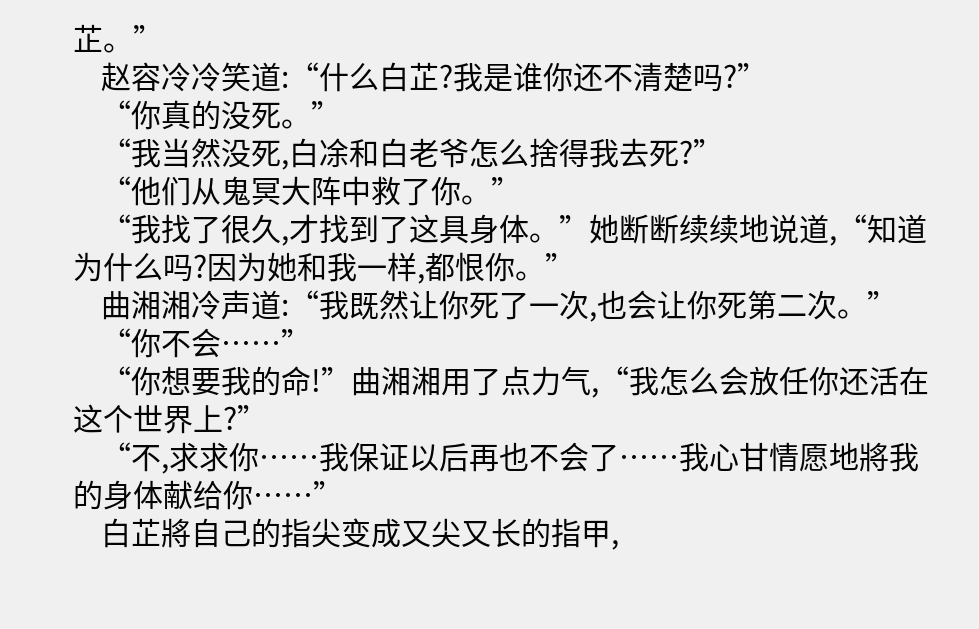芷。”
    赵容冷冷笑道:“什么白芷?我是谁你还不清楚吗?”
    “你真的没死。”
    “我当然没死,白凃和白老爷怎么捨得我去死?”
    “他们从鬼冥大阵中救了你。”
    “我找了很久,才找到了这具身体。”她断断续续地说道,“知道为什么吗?因为她和我一样,都恨你。”
    曲湘湘冷声道:“我既然让你死了一次,也会让你死第二次。”
    “你不会……”
    “你想要我的命!”曲湘湘用了点力气,“我怎么会放任你还活在这个世界上?”
    “不,求求你……我保证以后再也不会了……我心甘情愿地將我的身体献给你……”
    白芷將自己的指尖变成又尖又长的指甲,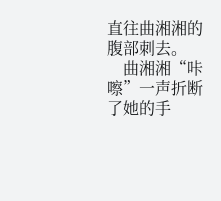直往曲湘湘的腹部刺去。
    曲湘湘“咔嚓”一声折断了她的手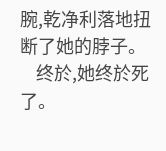腕,乾净利落地扭断了她的脖子。
    终於,她终於死了。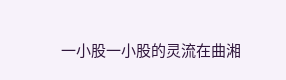一小股一小股的灵流在曲湘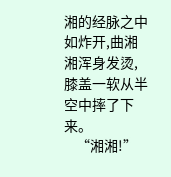湘的经脉之中如炸开,曲湘湘浑身发烫,膝盖一软从半空中摔了下来。
    “湘湘!”